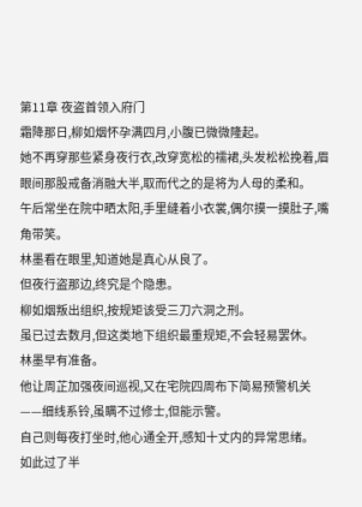第11章 夜盗首领入府门
霜降那日,柳如烟怀孕满四月,小腹已微微隆起。
她不再穿那些紧身夜行衣,改穿宽松的襦裙,头发松松挽着,眉眼间那股戒备消融大半,取而代之的是将为人母的柔和。
午后常坐在院中晒太阳,手里缝着小衣裳,偶尔摸一摸肚子,嘴角带笑。
林墨看在眼里,知道她是真心从良了。
但夜行盗那边,终究是个隐患。
柳如烟叛出组织,按规矩该受三刀六洞之刑。
虽已过去数月,但这类地下组织最重规矩,不会轻易罢休。
林墨早有准备。
他让周芷加强夜间巡视,又在宅院四周布下简易预警机关——细线系铃,虽瞒不过修士,但能示警。
自己则每夜打坐时,他心通全开,感知十丈内的异常思绪。
如此过了半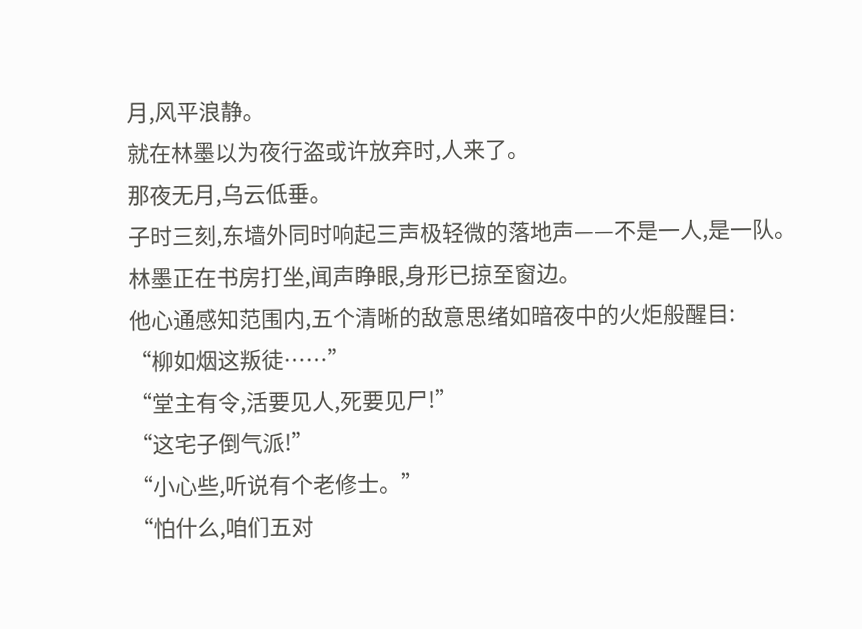月,风平浪静。
就在林墨以为夜行盗或许放弃时,人来了。
那夜无月,乌云低垂。
子时三刻,东墙外同时响起三声极轻微的落地声——不是一人,是一队。
林墨正在书房打坐,闻声睁眼,身形已掠至窗边。
他心通感知范围内,五个清晰的敌意思绪如暗夜中的火炬般醒目:
“柳如烟这叛徒……”
“堂主有令,活要见人,死要见尸!”
“这宅子倒气派!”
“小心些,听说有个老修士。”
“怕什么,咱们五对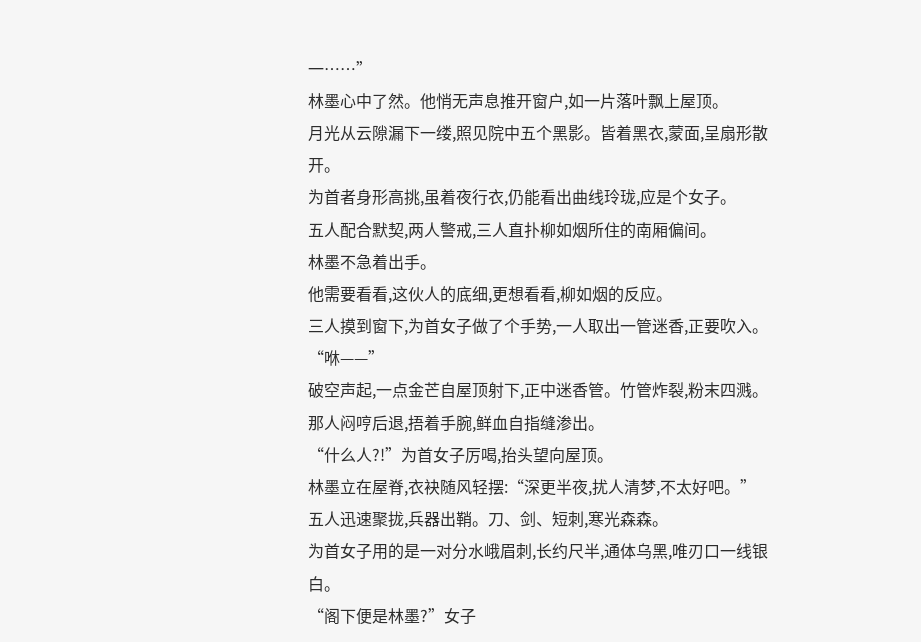一……”
林墨心中了然。他悄无声息推开窗户,如一片落叶飘上屋顶。
月光从云隙漏下一缕,照见院中五个黑影。皆着黑衣,蒙面,呈扇形散开。
为首者身形高挑,虽着夜行衣,仍能看出曲线玲珑,应是个女子。
五人配合默契,两人警戒,三人直扑柳如烟所住的南厢偏间。
林墨不急着出手。
他需要看看,这伙人的底细,更想看看,柳如烟的反应。
三人摸到窗下,为首女子做了个手势,一人取出一管迷香,正要吹入。
“咻——”
破空声起,一点金芒自屋顶射下,正中迷香管。竹管炸裂,粉末四溅。
那人闷哼后退,捂着手腕,鲜血自指缝渗出。
“什么人?!”为首女子厉喝,抬头望向屋顶。
林墨立在屋脊,衣袂随风轻摆:“深更半夜,扰人清梦,不太好吧。”
五人迅速聚拢,兵器出鞘。刀、剑、短刺,寒光森森。
为首女子用的是一对分水峨眉刺,长约尺半,通体乌黑,唯刃口一线银白。
“阁下便是林墨?”女子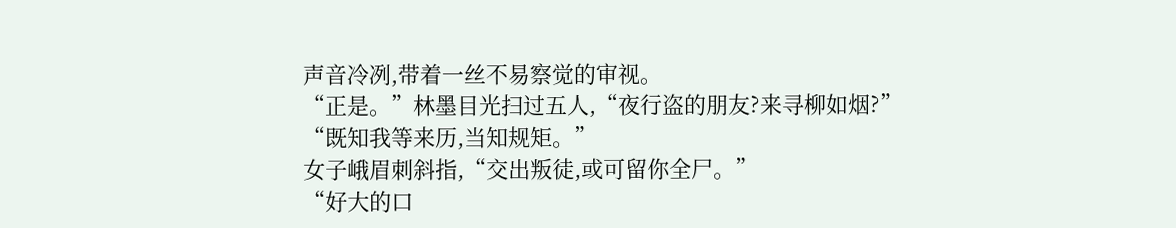声音冷冽,带着一丝不易察觉的审视。
“正是。”林墨目光扫过五人,“夜行盗的朋友?来寻柳如烟?”
“既知我等来历,当知规矩。”
女子峨眉刺斜指,“交出叛徒,或可留你全尸。”
“好大的口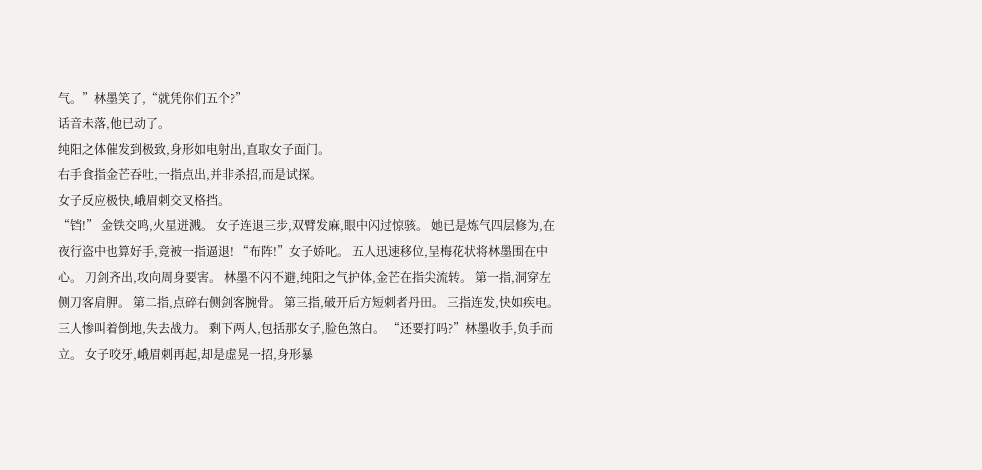气。”林墨笑了,“就凭你们五个?”
话音未落,他已动了。
纯阳之体催发到极致,身形如电射出,直取女子面门。
右手食指金芒吞吐,一指点出,并非杀招,而是试探。
女子反应极快,峨眉刺交叉格挡。
“铛!” 金铁交鸣,火星迸溅。 女子连退三步,双臂发麻,眼中闪过惊骇。 她已是炼气四层修为,在夜行盗中也算好手,竟被一指逼退! “布阵!”女子娇叱。 五人迅速移位,呈梅花状将林墨围在中心。 刀剑齐出,攻向周身要害。 林墨不闪不避,纯阳之气护体,金芒在指尖流转。 第一指,洞穿左侧刀客肩胛。 第二指,点碎右侧剑客腕骨。 第三指,破开后方短刺者丹田。 三指连发,快如疾电。三人惨叫着倒地,失去战力。 剩下两人,包括那女子,脸色煞白。 “还要打吗?”林墨收手,负手而立。 女子咬牙,峨眉刺再起,却是虚晃一招,身形暴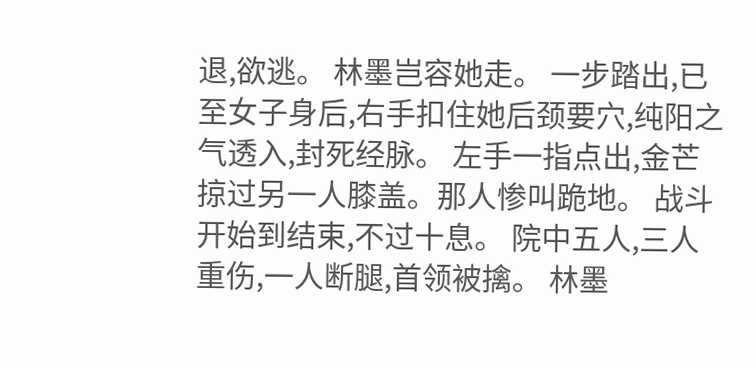退,欲逃。 林墨岂容她走。 一步踏出,已至女子身后,右手扣住她后颈要穴,纯阳之气透入,封死经脉。 左手一指点出,金芒掠过另一人膝盖。那人惨叫跪地。 战斗开始到结束,不过十息。 院中五人,三人重伤,一人断腿,首领被擒。 林墨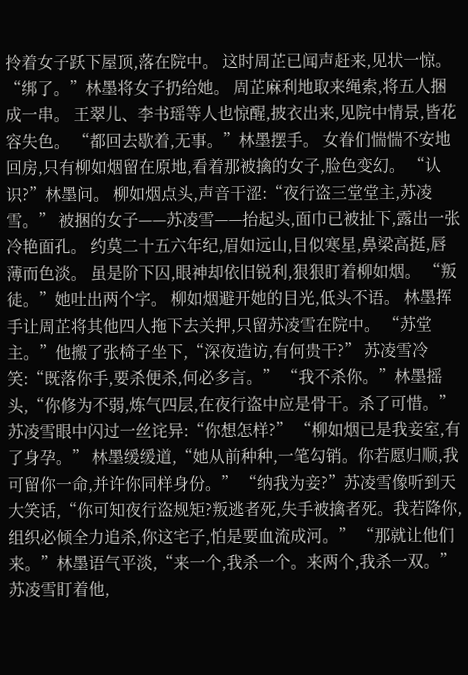拎着女子跃下屋顶,落在院中。 这时周芷已闻声赶来,见状一惊。 “绑了。”林墨将女子扔给她。 周芷麻利地取来绳索,将五人捆成一串。 王翠儿、李书瑶等人也惊醒,披衣出来,见院中情景,皆花容失色。 “都回去歇着,无事。”林墨摆手。 女眷们惴惴不安地回房,只有柳如烟留在原地,看着那被擒的女子,脸色变幻。 “认识?”林墨问。 柳如烟点头,声音干涩:“夜行盗三堂堂主,苏凌雪。” 被捆的女子——苏凌雪——抬起头,面巾已被扯下,露出一张冷艳面孔。 约莫二十五六年纪,眉如远山,目似寒星,鼻梁高挺,唇薄而色淡。 虽是阶下囚,眼神却依旧锐利,狠狠盯着柳如烟。 “叛徒。”她吐出两个字。 柳如烟避开她的目光,低头不语。 林墨挥手让周芷将其他四人拖下去关押,只留苏凌雪在院中。 “苏堂主。”他搬了张椅子坐下,“深夜造访,有何贵干?” 苏凌雪冷笑:“既落你手,要杀便杀,何必多言。” “我不杀你。”林墨摇头,“你修为不弱,炼气四层,在夜行盗中应是骨干。杀了可惜。” 苏凌雪眼中闪过一丝诧异:“你想怎样?” “柳如烟已是我妾室,有了身孕。” 林墨缓缓道,“她从前种种,一笔勾销。你若愿归顺,我可留你一命,并许你同样身份。” “纳我为妾?”苏凌雪像听到天大笑话,“你可知夜行盗规矩?叛逃者死,失手被擒者死。我若降你,组织必倾全力追杀,你这宅子,怕是要血流成河。” “那就让他们来。”林墨语气平淡,“来一个,我杀一个。来两个,我杀一双。” 苏凌雪盯着他,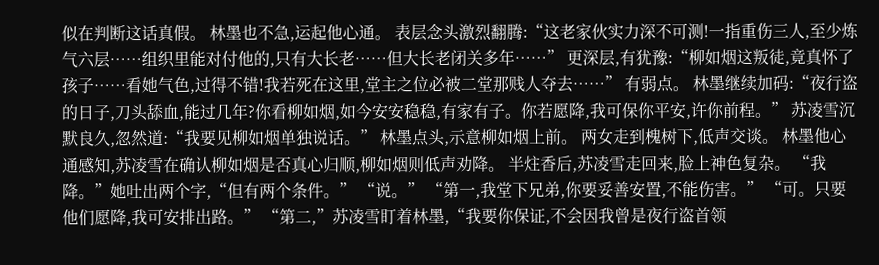似在判断这话真假。 林墨也不急,运起他心通。 表层念头激烈翻腾:“这老家伙实力深不可测!一指重伤三人,至少炼气六层……组织里能对付他的,只有大长老……但大长老闭关多年……” 更深层,有犹豫:“柳如烟这叛徒,竟真怀了孩子……看她气色,过得不错!我若死在这里,堂主之位必被二堂那贱人夺去……” 有弱点。 林墨继续加码:“夜行盗的日子,刀头舔血,能过几年?你看柳如烟,如今安安稳稳,有家有子。你若愿降,我可保你平安,许你前程。” 苏凌雪沉默良久,忽然道:“我要见柳如烟单独说话。” 林墨点头,示意柳如烟上前。 两女走到槐树下,低声交谈。 林墨他心通感知,苏凌雪在确认柳如烟是否真心归顺,柳如烟则低声劝降。 半炷香后,苏凌雪走回来,脸上神色复杂。 “我降。”她吐出两个字,“但有两个条件。” “说。” “第一,我堂下兄弟,你要妥善安置,不能伤害。” “可。只要他们愿降,我可安排出路。” “第二,”苏凌雪盯着林墨,“我要你保证,不会因我曾是夜行盗首领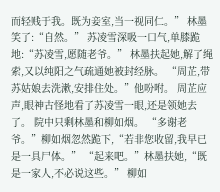而轻贱于我。既为妾室,当一视同仁。” 林墨笑了:“自然。” 苏凌雪深吸一口气,单膝跪地:“苏凌雪,愿随老爷。” 林墨扶起她,解了绳索,又以纯阳之气疏通她被封经脉。 “周芷,带苏姑娘去洗漱,安排住处。”他吩咐。 周芷应声,眼神古怪地看了苏凌雪一眼,还是领她去了。 院中只剩林墨和柳如烟。 “多谢老爷。”柳如烟忽然跪下,“若非您收留,我早已是一具尸体。” “起来吧。”林墨扶她,“既是一家人,不必说这些。” 柳如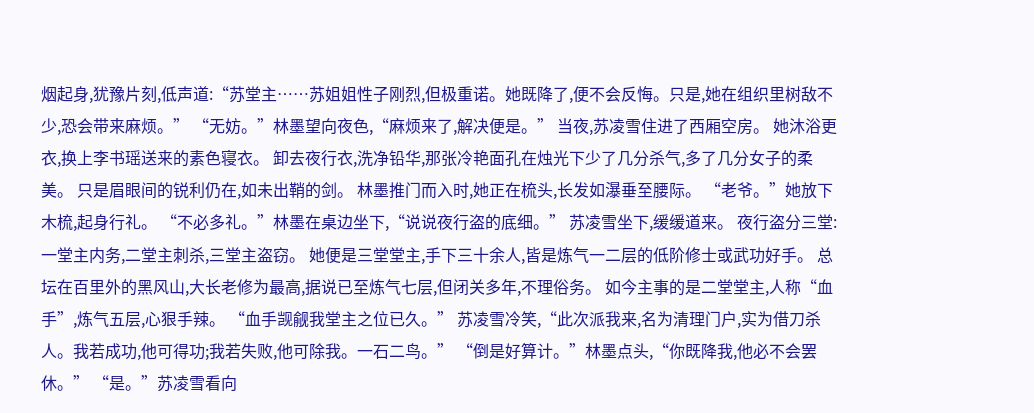烟起身,犹豫片刻,低声道:“苏堂主……苏姐姐性子刚烈,但极重诺。她既降了,便不会反悔。只是,她在组织里树敌不少,恐会带来麻烦。” “无妨。”林墨望向夜色,“麻烦来了,解决便是。” 当夜,苏凌雪住进了西厢空房。 她沐浴更衣,换上李书瑶送来的素色寝衣。 卸去夜行衣,洗净铅华,那张冷艳面孔在烛光下少了几分杀气,多了几分女子的柔美。 只是眉眼间的锐利仍在,如未出鞘的剑。 林墨推门而入时,她正在梳头,长发如瀑垂至腰际。 “老爷。”她放下木梳,起身行礼。 “不必多礼。”林墨在桌边坐下,“说说夜行盗的底细。” 苏凌雪坐下,缓缓道来。 夜行盗分三堂:一堂主内务,二堂主刺杀,三堂主盗窃。 她便是三堂堂主,手下三十余人,皆是炼气一二层的低阶修士或武功好手。 总坛在百里外的黑风山,大长老修为最高,据说已至炼气七层,但闭关多年,不理俗务。 如今主事的是二堂堂主,人称“血手”,炼气五层,心狠手辣。 “血手觊觎我堂主之位已久。” 苏凌雪冷笑,“此次派我来,名为清理门户,实为借刀杀人。我若成功,他可得功;我若失败,他可除我。一石二鸟。” “倒是好算计。”林墨点头,“你既降我,他必不会罢休。” “是。”苏凌雪看向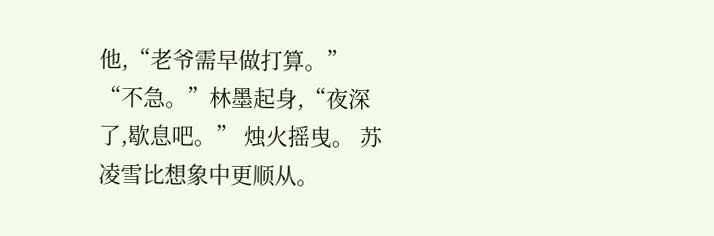他,“老爷需早做打算。” “不急。”林墨起身,“夜深了,歇息吧。” 烛火摇曳。 苏凌雪比想象中更顺从。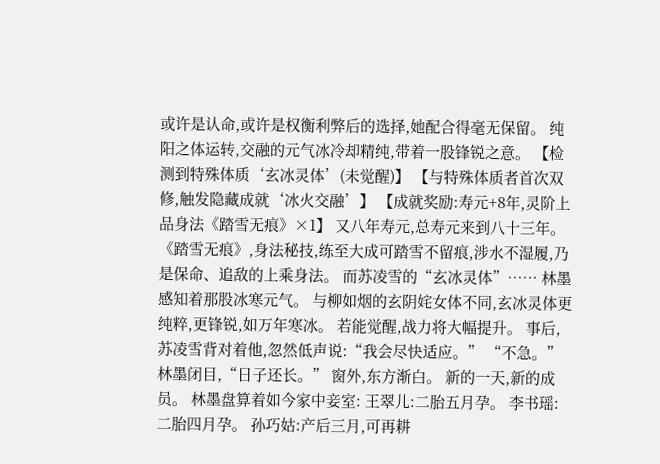或许是认命,或许是权衡利弊后的选择,她配合得毫无保留。 纯阳之体运转,交融的元气冰冷却精纯,带着一股锋锐之意。 【检测到特殊体质‘玄冰灵体’(未觉醒)】 【与特殊体质者首次双修,触发隐藏成就‘冰火交融’】 【成就奖励:寿元+8年,灵阶上品身法《踏雪无痕》×1】 又八年寿元,总寿元来到八十三年。 《踏雪无痕》,身法秘技,练至大成可踏雪不留痕,涉水不湿履,乃是保命、追敌的上乘身法。 而苏凌雪的“玄冰灵体”…… 林墨感知着那股冰寒元气。 与柳如烟的玄阴姹女体不同,玄冰灵体更纯粹,更锋锐,如万年寒冰。 若能觉醒,战力将大幅提升。 事后,苏凌雪背对着他,忽然低声说:“我会尽快适应。” “不急。”林墨闭目,“日子还长。” 窗外,东方渐白。 新的一天,新的成员。 林墨盘算着如今家中妾室: 王翠儿:二胎五月孕。 李书瑶:二胎四月孕。 孙巧姑:产后三月,可再耕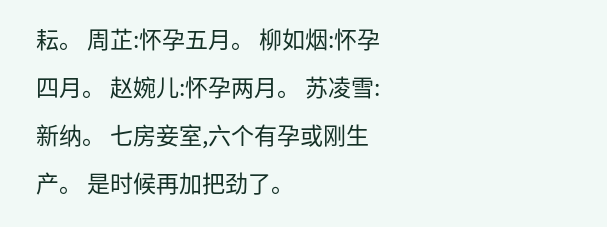耘。 周芷:怀孕五月。 柳如烟:怀孕四月。 赵婉儿:怀孕两月。 苏凌雪:新纳。 七房妾室,六个有孕或刚生产。 是时候再加把劲了。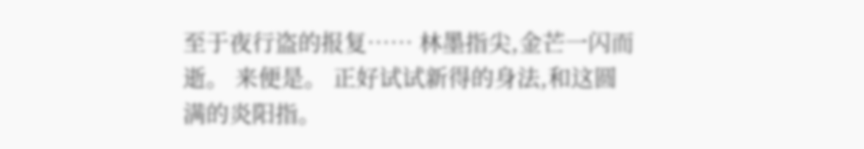至于夜行盗的报复…… 林墨指尖,金芒一闪而逝。 来便是。 正好试试新得的身法,和这圆满的炎阳指。